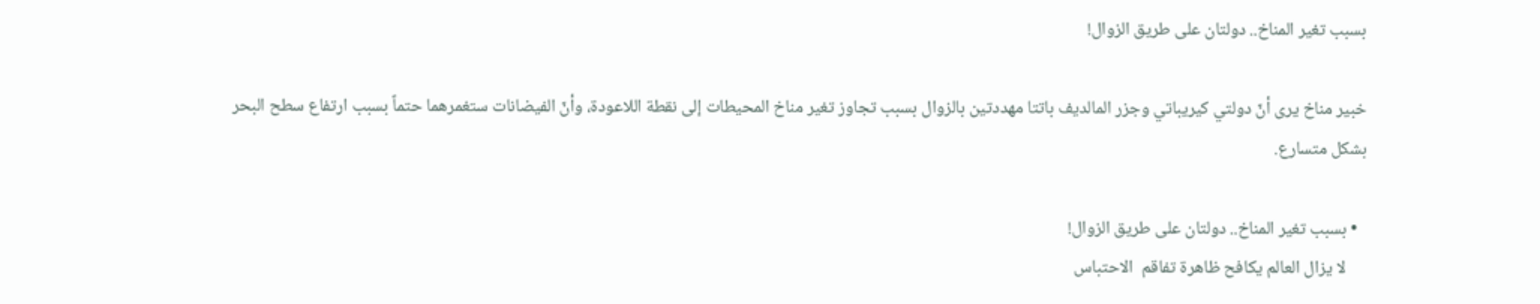بسبب تغير المناخ.. دولتان على طريق الزوال!

خبير مناخ يرى أنّ دولتي كيريباتي وجزر المالديف باتتا مهددتين بالزوال بسبب تجاوز تغير مناخ المحيطات إلى نقطة اللاعودة، وأنّ الفيضانات ستغمرهما حتماً بسبب ارتفاع سطح البحر بشكل متسارع.

  • بسبب تغير المناخ.. دولتان على طريق الزوال!
     لا يزال العالم يكافح ظاهرة تفاقم  الاحتباس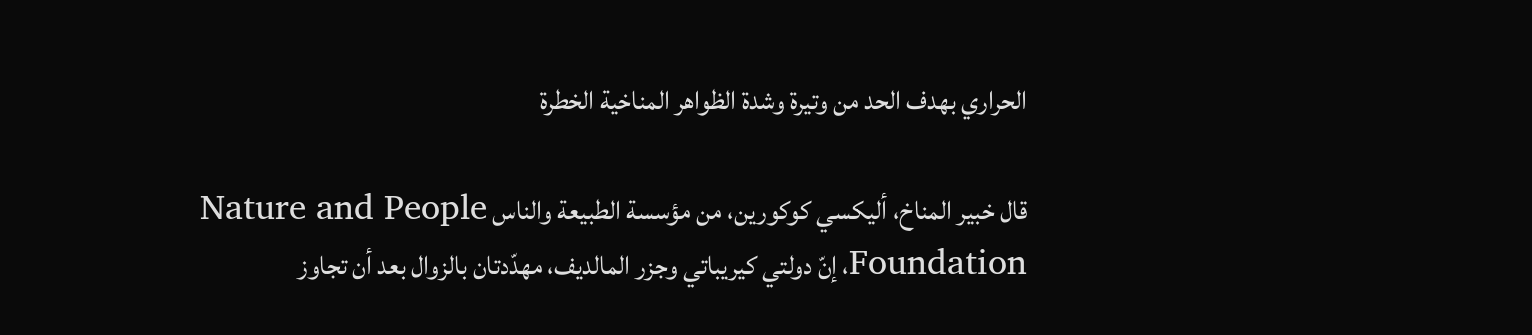الحراري بهدف الحد من وتيرة وشدة الظواهر المناخية الخطرة

قال خبير المناخ، أليكسي كوكورين، من مؤسسة الطبيعة والناس Nature and People Foundation، إنّ دولتي كيريباتي وجزر المالديف، مهدّدتان بالزوال بعد أن تجاوز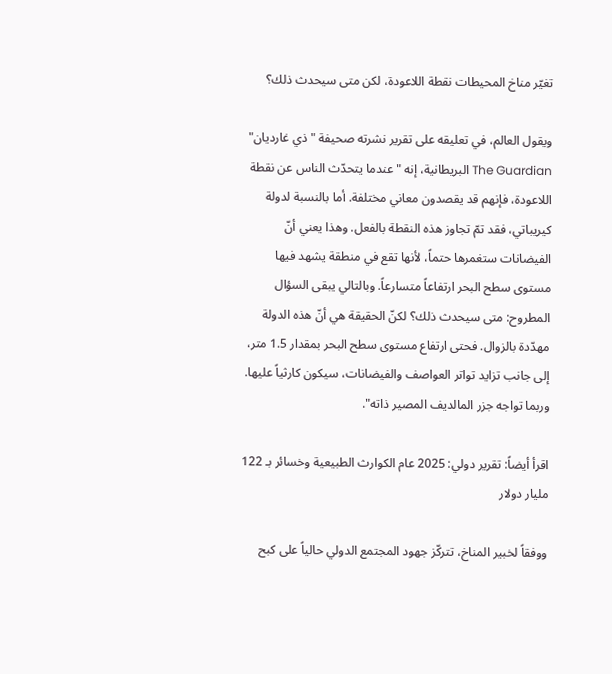تغيّر مناخ المحيطات نقطة اللاعودة، لكن متى سيحدث ذلك؟

ويقول العالم، في تعليقه على تقرير نشرته صحيفة "ذي غارديان" The Guardian البريطانية، إنه "عندما يتحدّث الناس عن نقطة اللاعودة، فإنهم قد يقصدون معاني مختلفة. أما بالنسبة لدولة كيريباتي، فقد تمّ تجاوز هذه النقطة بالفعل. وهذا يعني أنّ الفيضانات ستغمرها حتماً، لأنها تقع في منطقة يشهد فيها مستوى سطح البحر ارتفاعاً متسارعاً. وبالتالي يبقى السؤال المطروح: متى سيحدث ذلك؟ لكنّ الحقيقة هي أنّ هذه الدولة مهدّدة بالزوال. فحتى ارتفاع مستوى سطح البحر بمقدار 1.5 متر، إلى جانب تزايد تواتر العواصف والفيضانات، سيكون كارثياً عليها. وربما تواجه جزر المالديف المصير ذاته".

اقرأ أيضاً: تقرير دولي: 2025 عام الكوارث الطبيعية وخسائر بـ 122 مليار دولار

ووفقاً لخبير المناخ، تتركّز جهود المجتمع الدولي حالياً على كبح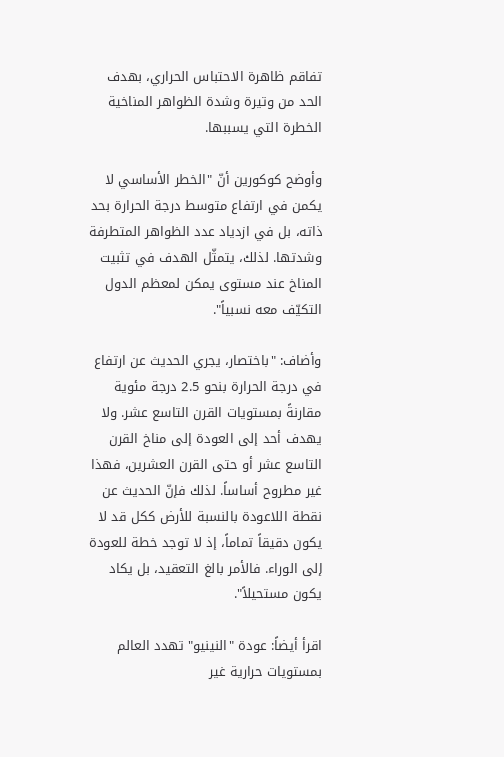تفاقم ظاهرة الاحتباس الحراري، بهدف الحد من وتيرة وشدة الظواهر المناخية الخطرة التي يسببها.

وأوضح كوكورين أنّ "الخطر الأساسي لا يكمن في ارتفاع متوسط درجة الحرارة بحد ذاته، بل في ازدياد عدد الظواهر المتطرفة وشدتها. لذلك، يتمثّل الهدف في تثبيت المناخ عند مستوى يمكن لمعظم الدول التكيّف معه نسبياً".

وأضاف: "باختصار، يجري الحديث عن ارتفاع في درجة الحرارة بنحو 2.5 درجة مئوية مقارنةً بمستويات القرن التاسع عشر. ولا يهدف أحد إلى العودة إلى مناخ القرن التاسع عشر أو حتى القرن العشرين، فهذا غير مطروح أساساً. لذلك فإنّ الحديث عن نقطة اللاعودة بالنسبة للأرض ككل قد لا يكون دقيقاً تماماً، إذ لا توجد خطة للعودة إلى الوراء. فالأمر بالغ التعقيد، بل يكاد يكون مستحيلاً".

اقرأ أيضاً: عودة "النينيو" تهدد العالم بمستويات حرارية غير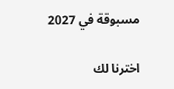مسبوقة في 2027

اخترنا لك